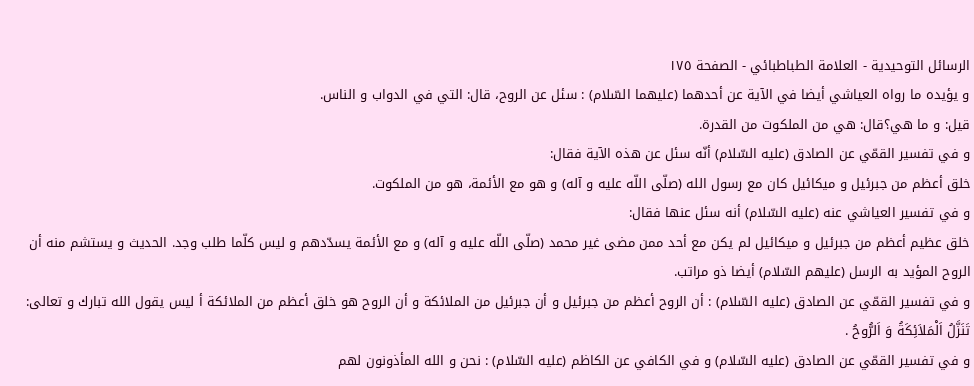الرسائل التوحيدية - العلامة الطباطبائي - الصفحة ١٧٥
و يؤيده ما رواه العياشي أيضا في الآية عن أحدهما (عليهما السّلام) : سئل عن الروح، قال: التي في الدواب و الناس.
قيل: و ما هي؟قال: هي من الملكوت من القدرة.
و في تفسير القمّي عن الصادق (عليه السّلام) أنّه سئل عن هذه الآية فقال:
خلق أعظم من جبرئيل و ميكائيل كان مع رسول الله (صلّى اللّه عليه و آله) و هو مع الأئمة، هو من الملكوت.
و في تفسير العياشي عنه (عليه السّلام) أنه سئل عنها فقال:
خلق عظيم أعظم من جبرئيل و ميكائيل لم يكن مع أحد ممن مضى غير محمد (صلّى اللّه عليه و آله) و مع الأئمة يسدّدهم و ليس كلّما طلب وجد. الحديث و يستشم منه أن الروح المؤيد به الرسل (عليهم السّلام) أيضا ذو مراتب.
و في تفسير القمّي عن الصادق (عليه السّلام) : أن الروح أعظم من جبرئيل و أن جبرئيل من الملائكة و أن الروح هو خلق أعظم من الملائكة أ ليس يقول الله تبارك و تعالى: تَنَزَّلُ اَلْمَلاَئِكَةُ وَ اَلرُّوحُ .
و في تفسير القمّي عن الصادق (عليه السّلام) و في الكافي عن الكاظم (عليه السّلام) : نحن و الله المأذونون لهم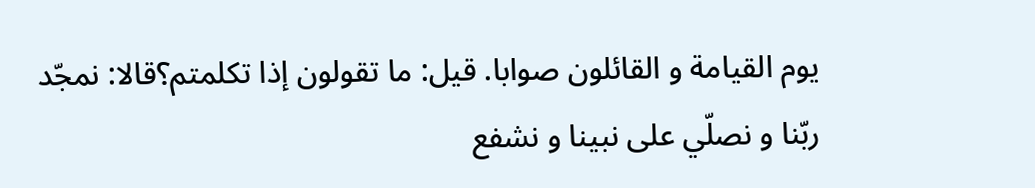يوم القيامة و القائلون صوابا. قيل: ما تقولون إذا تكلمتم؟قالا: نمجّد ربّنا و نصلّي على نبينا و نشفع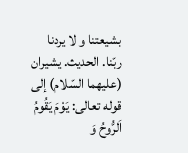بشيعتنا و لا يردنا ربّنا. الحديث. يشيران (عليهما السّلام) إلى قوله تعالى: يَوْمَ يَقُومُ اَلرُّوحُ وَ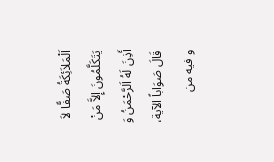اَلْمَلاَئِكَةُ صَفًّا لاَ يَتَكَلَّمُونَ إِلاَّ مَنْ أَذِنَ لَهُ اَلرَّحْمَنُ وَ قَالَ صَوَاباً الآية، و فيه من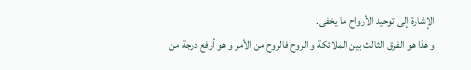الإشارة إلى توحيد الأرواح ما يخفى.
و هذا هو الفرق الثالث بين الملائكة و الروح فالروح من الأمر و هو أرفع درجة من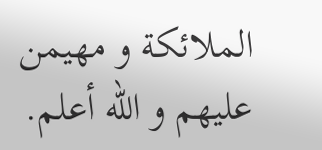الملائكة و مهيمن عليهم و الله أعلم.